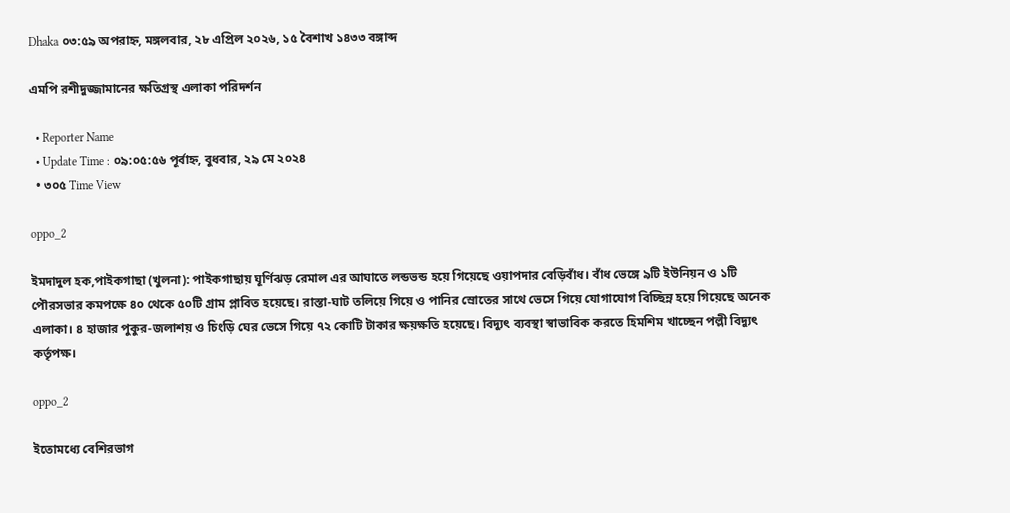Dhaka ০৩:৫৯ অপরাহ্ন, মঙ্গলবার, ২৮ এপ্রিল ২০২৬, ১৫ বৈশাখ ১৪৩৩ বঙ্গাব্দ

এমপি রশীদুজ্জামানের ক্ষতিগ্রস্থ এলাকা পরিদর্শন

  • Reporter Name
  • Update Time : ০৯:০৫:৫৬ পূর্বাহ্ন, বুধবার, ২৯ মে ২০২৪
  • ৩০৫ Time View

oppo_2

ইমদাদুল হক,পাইকগাছা (খুলনা): পাইকগাছায় ঘূর্ণিঝড় রেমাল এর আঘাতে লন্ডভন্ড হয়ে গিয়েছে ওয়াপদার বেড়িবাঁধ। বাঁধ ভেঙ্গে ৯টি ইউনিয়ন ও ১টি পৌরসভার কমপক্ষে ৪০ থেকে ৫০টি গ্রাম প্লাবিত হয়েছে। রাস্তা-ঘাট তলিয়ে গিয়ে ও পানির স্রোতের সাথে ভেসে গিয়ে যোগাযোগ বিচ্ছিন্ন হয়ে গিয়েছে অনেক এলাকা। ৪ হাজার পুকুর-জলাশয় ও চিংড়ি ঘের ভেসে গিয়ে ৭২ কোটি টাকার ক্ষয়ক্ষতি হয়েছে। বিদ্যুৎ ব্যবস্থা স্বাভাবিক করতে হিমশিম খাচ্ছেন পল্লী বিদ্যুৎ কর্তৃপক্ষ।

oppo_2

ইতোমধ্যে বেশিরভাগ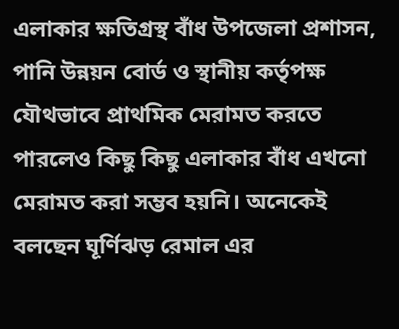এলাকার ক্ষতিগ্রস্থ বাঁধ উপজেলা প্রশাসন, পানি উন্নয়ন বোর্ড ও স্থানীয় কর্তৃপক্ষ যৌথভাবে প্রাথমিক মেরামত করতে পারলেও কিছু কিছু এলাকার বাঁধ এখনো মেরামত করা সম্ভব হয়নি। অনেকেই বলছেন ঘূর্ণিঝড় রেমাল এর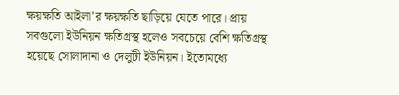ক্ষয়ক্ষতি আইলা’র ক্ষয়ক্ষতি ছাড়িয়ে যেতে পারে। প্রায় সবগুলো ইউনিয়ন ক্ষতিগ্রস্থ হলেও সবচেয়ে বেশি ক্ষতিগ্রস্থ হয়েছে সোলাদানা ও দেলুটী ইউনিয়ন। ইতোমধ্যে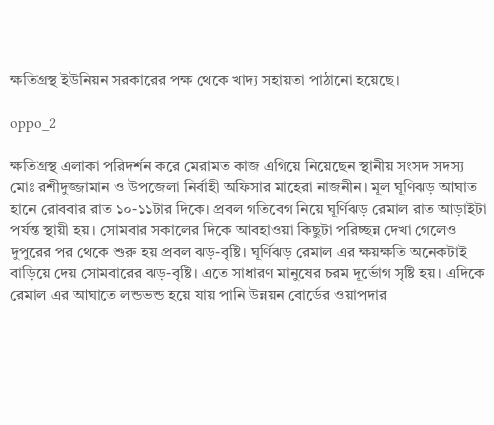ক্ষতিগ্রস্থ ইউনিয়ন সরকারের পক্ষ থেকে খাদ্য সহায়তা পাঠানো হয়েছে।

oppo_2

ক্ষতিগ্রস্থ এলাকা পরিদর্শন করে মেরামত কাজ এগিয়ে নিয়েছেন স্থানীয় সংসদ সদস্য মোঃ রশীদুজ্জামান ও উপজেলা নির্বাহী অফিসার মাহেরা নাজনীন। মূল ঘূণিঝড় আঘাত হানে রোববার রাত ১০-১১টার দিকে। প্রবল গতিবেগ নিয়ে ঘূর্ণিঝড় রেমাল রাত আড়াইটা পর্যন্ত স্থায়ী হয়। সোমবার সকালের দিকে আবহাওয়া কিছুটা পরিচ্ছন্ন দেখা গেলেও দুপুরের পর থেকে শুরু হয় প্রবল ঝড়-বৃষ্টি। ঘূর্ণিঝড় রেমাল এর ক্ষয়ক্ষতি অনেকটাই বাড়িয়ে দেয় সোমবারের ঝড়-বৃষ্টি। এতে সাধারণ মানুষের চরম দূর্ভোগ সৃষ্টি হয়। এদিকে রেমাল এর আঘাতে লন্ডভন্ড হয়ে যায় পানি উন্নয়ন বোর্ডের ওয়াপদার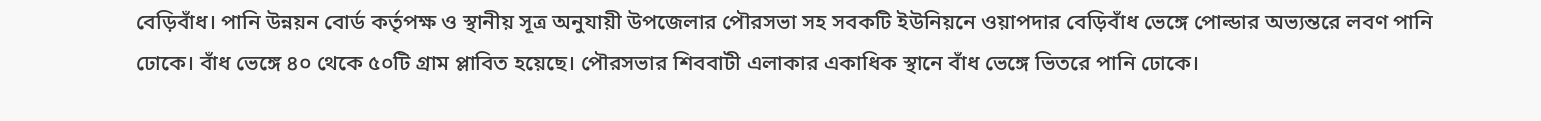বেড়িবাঁধ। পানি উন্নয়ন বোর্ড কর্তৃপক্ষ ও স্থানীয় সূত্র অনুযায়ী উপজেলার পৌরসভা সহ সবকটি ইউনিয়নে ওয়াপদার বেড়িবাঁধ ভেঙ্গে পোল্ডার অভ্যন্তরে লবণ পানি ঢোকে। বাঁধ ভেঙ্গে ৪০ থেকে ৫০টি গ্রাম প্লাবিত হয়েছে। পৌরসভার শিববাটী এলাকার একাধিক স্থানে বাঁধ ভেঙ্গে ভিতরে পানি ঢোকে।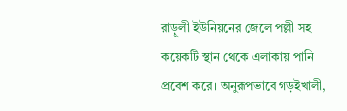রাড়ূলী ইউনিয়নের জেলে পল্লী সহ কয়েকটি স্থান থেকে এলাকায় পানি প্রবেশ করে। অনুরূপভাবে গড়ইখালী,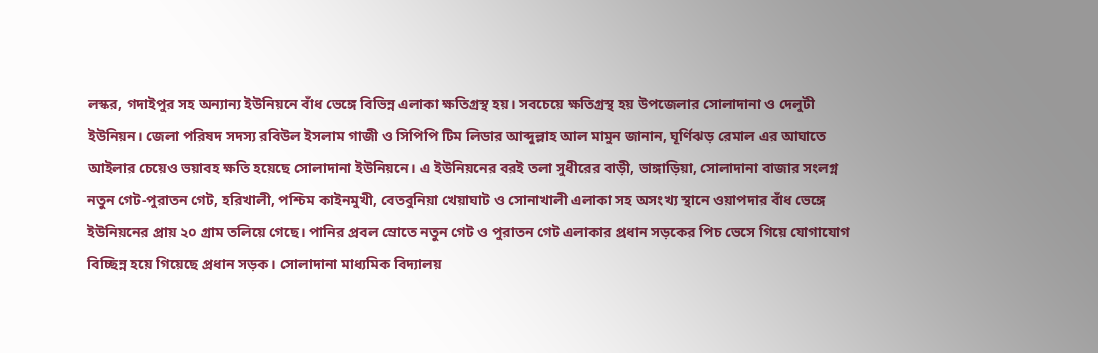লস্কর, গদাইপুর সহ অন্যান্য ইউনিয়নে বাঁধ ভেঙ্গে বিভিন্ন এলাকা ক্ষতিগ্রস্থ হয়। সবচেয়ে ক্ষতিগ্রস্থ হয় উপজেলার সোলাদানা ও দেলুটী ইউনিয়ন। জেলা পরিষদ সদস্য রবিউল ইসলাম গাজী ও সিপিপি টিম লিডার আব্দুল্লাহ আল মামুন জানান, ঘূর্ণিঝড় রেমাল এর আঘাতে আইলার চেয়েও ভয়াবহ ক্ষতি হয়েছে সোলাদানা ইউনিয়নে। এ ইউনিয়নের বরই তলা সুধীরের বাড়ী, ভাঙ্গাড়িয়া, সোলাদানা বাজার সংলগ্ন নতুন গেট-পুরাতন গেট, হরিখালী, পশ্চিম কাইনমুখী, বেতবুনিয়া খেয়াঘাট ও সোনাখালী এলাকা সহ অসংখ্য স্থানে ওয়াপদার বাঁধ ভেঙ্গে ইউনিয়নের প্রায় ২০ গ্রাম তলিয়ে গেছে। পানির প্রবল স্রোতে নতুন গেট ও পুরাতন গেট এলাকার প্রধান সড়কের পিচ ভেসে গিয়ে যোগাযোগ বিচ্ছিন্ন হয়ে গিয়েছে প্রধান সড়ক। সোলাদানা মাধ্যমিক বিদ্যালয়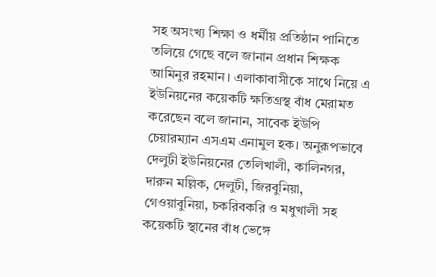সহ অসংখ্য শিক্ষা ও ধর্মীয় প্রতিষ্ঠান পানিতে তলিয়ে গেছে বলে জানান প্রধান শিক্ষক আমিনুর রহমান। এলাকাবাসীকে সাথে নিয়ে এ ইউনিয়নের কয়েকটি ক্ষতিগ্রস্থ বাঁধ মেরামত করেছেন বলে জানান, সাবেক ইউপি চেয়ারম্যান এসএম এনামুল হক। অনুরূপভাবে দেলুটী ইউনিয়নের তেলিখালী, কালিনগর, দারুন মল্লিক, দেলুটী, জিরবুনিয়া, গেওয়াবুনিয়া, চকরিবকরি ও মধুখালী সহ কয়েকটি স্থানের বাঁধ ভেঙ্গে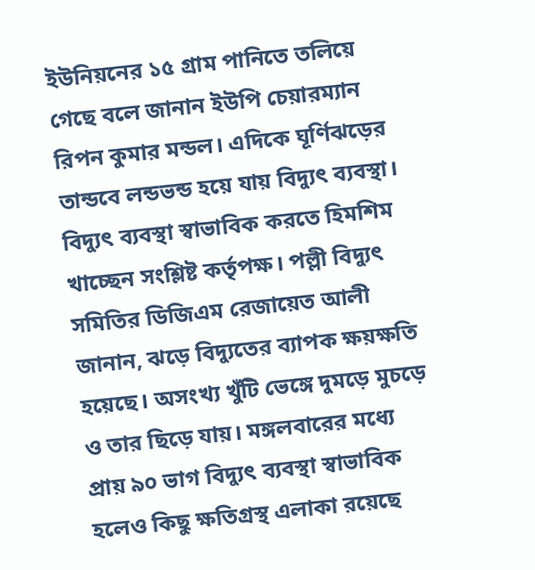ইউনিয়নের ১৫ গ্রাম পানিতে তলিয়ে গেছে বলে জানান ইউপি চেয়ারম্যান রিপন কুমার মন্ডল। এদিকে ঘূর্ণিঝড়ের তান্ডবে লন্ডভন্ড হয়ে যায় বিদ্যুৎ ব্যবস্থা। বিদ্যুৎ ব্যবস্থা স্বাভাবিক করতে হিমশিম খাচ্ছেন সংশ্লিষ্ট কর্তৃপক্ষ। পল্লী বিদ্যুৎ সমিতির ডিজিএম রেজায়েত আলী জানান, ঝড়ে বিদ্যুতের ব্যাপক ক্ষয়ক্ষতি হয়েছে। অসংখ্য খুঁটি ভেঙ্গে দুমড়ে মুচড়ে ও তার ছিড়ে যায়। মঙ্গলবারের মধ্যে প্রায় ৯০ ভাগ বিদ্যুৎ ব্যবস্থা স্বাভাবিক হলেও কিছু ক্ষতিগ্রস্থ এলাকা রয়েছে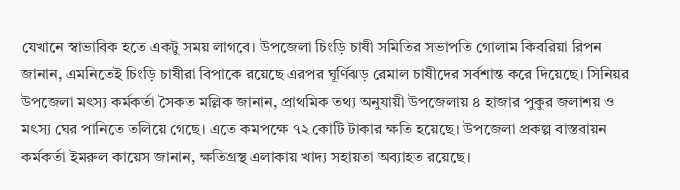যেখানে স্বাভাবিক হতে একটু সময় লাগবে। উপজেলা চিংড়ি চাষী সমিতির সভাপতি গোলাম কিবরিয়া রিপন জানান, এমনিতেই চিংড়ি চাষীরা বিপাকে রয়েছে এরপর ঘূর্ণিঝড় রেমাল চাষীদের সর্বশান্ত করে দিয়েছে। সিনিয়র উপজেলা মৎস্য কর্মকর্তা সৈকত মল্লিক জানান, প্রাথমিক তথ্য অনুযায়ী উপজেলায় ৪ হাজার পুকুর জলাশয় ও মৎস্য ঘের পানিতে তলিয়ে গেছে। এতে কমপক্ষে ৭২ কোটি টাকার ক্ষতি হয়েছে। উপজেলা প্রকল্প বাস্তবায়ন কর্মকর্তা ইমরুল কায়েস জানান, ক্ষতিগ্রস্থ এলাকায় খাদ্য সহায়তা অব্যাহত রয়েছে।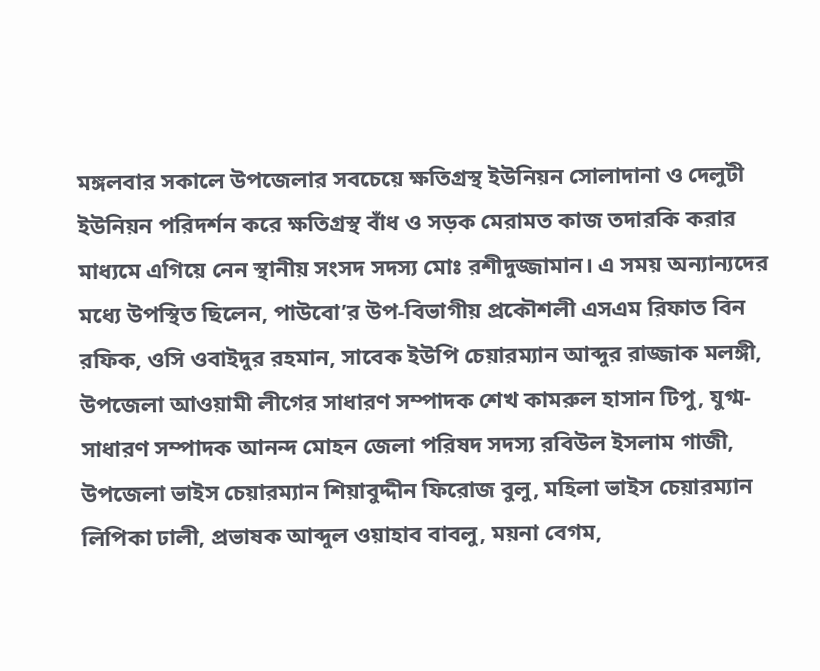মঙ্গলবার সকালে উপজেলার সবচেয়ে ক্ষতিগ্রস্থ ইউনিয়ন সোলাদানা ও দেলুটী ইউনিয়ন পরিদর্শন করে ক্ষতিগ্রস্থ বাঁধ ও সড়ক মেরামত কাজ তদারকি করার মাধ্যমে এগিয়ে নেন স্থানীয় সংসদ সদস্য মোঃ রশীদুজ্জামান। এ সময় অন্যান্যদের মধ্যে উপস্থিত ছিলেন, পাউবো’র উপ-বিভাগীয় প্রকৌশলী এসএম রিফাত বিন রফিক, ওসি ওবাইদুর রহমান, সাবেক ইউপি চেয়ারম্যান আব্দুর রাজ্জাক মলঙ্গী, উপজেলা আওয়ামী লীগের সাধারণ সম্পাদক শেখ কামরুল হাসান টিপু, যুগ্ম-সাধারণ সম্পাদক আনন্দ মোহন জেলা পরিষদ সদস্য রবিউল ইসলাম গাজী, উপজেলা ভাইস চেয়ারম্যান শিয়াবুদ্দীন ফিরোজ বুলু, মহিলা ভাইস চেয়ারম্যান লিপিকা ঢালী, প্রভাষক আব্দুল ওয়াহাব বাবলু, ময়না বেগম,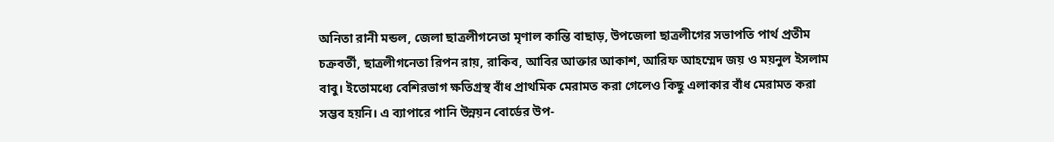অনিতা রানী মন্ডল, জেলা ছাত্রলীগনেতা মৃণাল কান্তি বাছাড়, উপজেলা ছাত্রলীগের সভাপতি পার্থ প্রতীম চক্রবর্তী, ছাত্রলীগনেতা রিপন রায়, রাকিব, আবির আক্তার আকাশ, আরিফ আহম্মেদ জয় ও ময়নুল ইসলাম বাবু। ইতোমধ্যে বেশিরভাগ ক্ষতিগ্রস্থ বাঁধ প্রাথমিক মেরামত করা গেলেও কিছু এলাকার বাঁধ মেরামত করা সম্ভব হয়নি। এ ব্যাপারে পানি উন্নয়ন বোর্ডের উপ-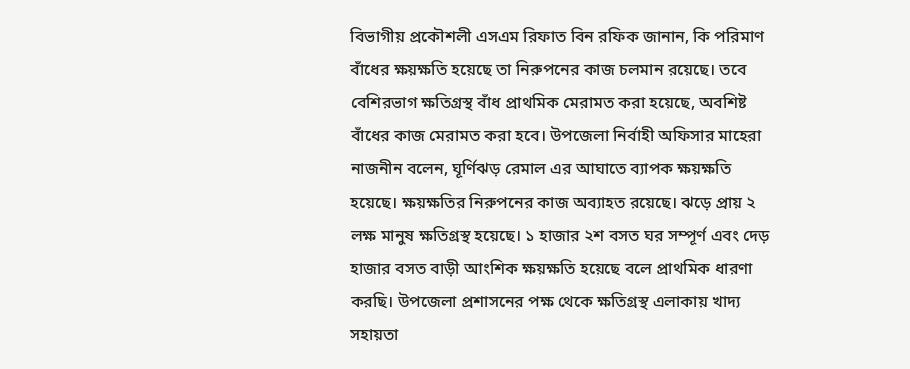বিভাগীয় প্রকৌশলী এসএম রিফাত বিন রফিক জানান, কি পরিমাণ বাঁধের ক্ষয়ক্ষতি হয়েছে তা নিরুপনের কাজ চলমান রয়েছে। তবে বেশিরভাগ ক্ষতিগ্রস্থ বাঁধ প্রাথমিক মেরামত করা হয়েছে, অবশিষ্ট বাঁধের কাজ মেরামত করা হবে। উপজেলা নির্বাহী অফিসার মাহেরা নাজনীন বলেন, ঘূর্ণিঝড় রেমাল এর আঘাতে ব্যাপক ক্ষয়ক্ষতি হয়েছে। ক্ষয়ক্ষতির নিরুপনের কাজ অব্যাহত রয়েছে। ঝড়ে প্রায় ২ লক্ষ মানুষ ক্ষতিগ্রস্থ হয়েছে। ১ হাজার ২শ বসত ঘর সম্পূর্ণ এবং দেড় হাজার বসত বাড়ী আংশিক ক্ষয়ক্ষতি হয়েছে বলে প্রাথমিক ধারণা করছি। উপজেলা প্রশাসনের পক্ষ থেকে ক্ষতিগ্রস্থ এলাকায় খাদ্য সহায়তা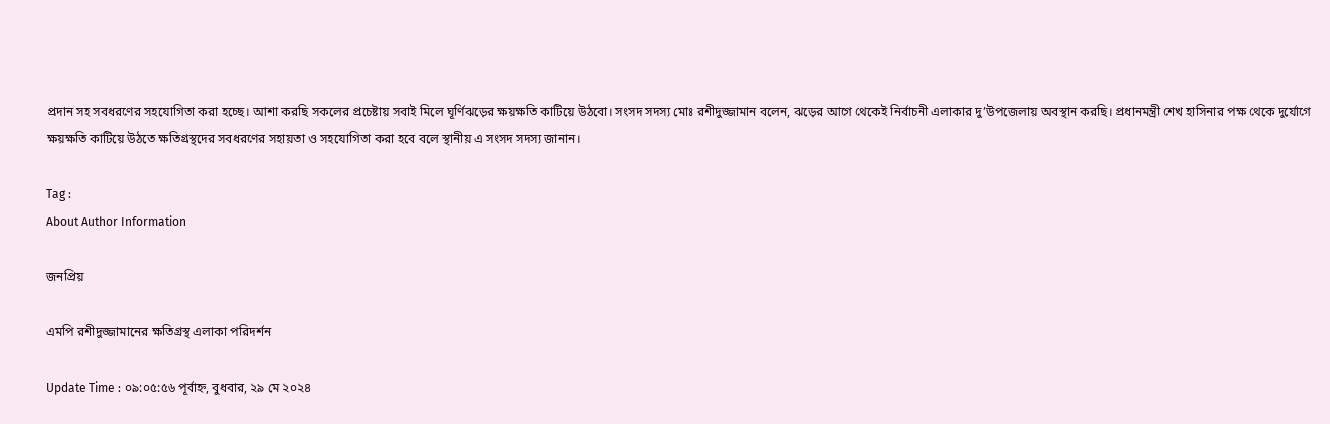প্রদান সহ সবধরণের সহযোগিতা করা হচ্ছে। আশা করছি সকলের প্রচেষ্টায় সবাই মিলে ঘূর্ণিঝড়ের ক্ষয়ক্ষতি কাটিয়ে উঠবো। সংসদ সদস্য মোঃ রশীদুজ্জামান বলেন, ঝড়ের আগে থেকেই নির্বাচনী এলাকার দু’উপজেলায় অবস্থান করছি। প্রধানমন্ত্রী শেখ হাসিনার পক্ষ থেকে দুর্যোগে ক্ষয়ক্ষতি কাটিয়ে উঠতে ক্ষতিগ্রস্থদের সবধরণের সহায়তা ও সহযোগিতা করা হবে বলে স্থানীয় এ সংসদ সদস্য জানান।

Tag :
About Author Information

জনপ্রিয়

এমপি রশীদুজ্জামানের ক্ষতিগ্রস্থ এলাকা পরিদর্শন

Update Time : ০৯:০৫:৫৬ পূর্বাহ্ন, বুধবার, ২৯ মে ২০২৪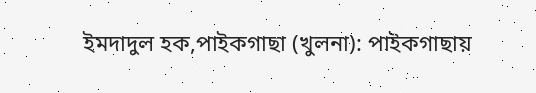ইমদাদুল হক,পাইকগাছা (খুলনা): পাইকগাছায়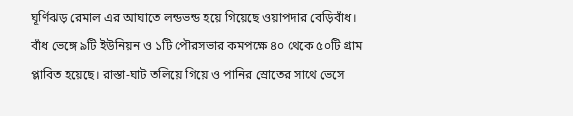ঘূর্ণিঝড় রেমাল এর আঘাতে লন্ডভন্ড হয়ে গিয়েছে ওয়াপদার বেড়িবাঁধ। বাঁধ ভেঙ্গে ৯টি ইউনিয়ন ও ১টি পৌরসভার কমপক্ষে ৪০ থেকে ৫০টি গ্রাম প্লাবিত হয়েছে। রাস্তা-ঘাট তলিয়ে গিয়ে ও পানির স্রোতের সাথে ভেসে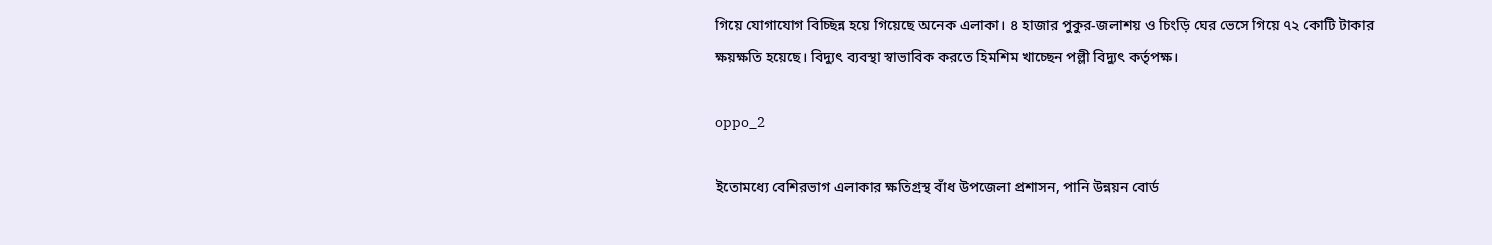গিয়ে যোগাযোগ বিচ্ছিন্ন হয়ে গিয়েছে অনেক এলাকা। ৪ হাজার পুকুর-জলাশয় ও চিংড়ি ঘের ভেসে গিয়ে ৭২ কোটি টাকার ক্ষয়ক্ষতি হয়েছে। বিদ্যুৎ ব্যবস্থা স্বাভাবিক করতে হিমশিম খাচ্ছেন পল্লী বিদ্যুৎ কর্তৃপক্ষ।

oppo_2

ইতোমধ্যে বেশিরভাগ এলাকার ক্ষতিগ্রস্থ বাঁধ উপজেলা প্রশাসন, পানি উন্নয়ন বোর্ড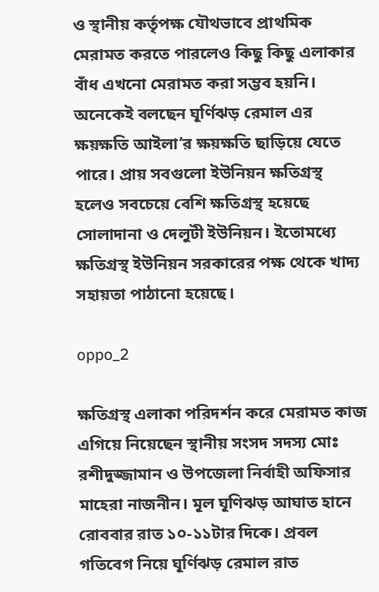ও স্থানীয় কর্তৃপক্ষ যৌথভাবে প্রাথমিক মেরামত করতে পারলেও কিছু কিছু এলাকার বাঁধ এখনো মেরামত করা সম্ভব হয়নি। অনেকেই বলছেন ঘূর্ণিঝড় রেমাল এর ক্ষয়ক্ষতি আইলা’র ক্ষয়ক্ষতি ছাড়িয়ে যেতে পারে। প্রায় সবগুলো ইউনিয়ন ক্ষতিগ্রস্থ হলেও সবচেয়ে বেশি ক্ষতিগ্রস্থ হয়েছে সোলাদানা ও দেলুটী ইউনিয়ন। ইতোমধ্যে ক্ষতিগ্রস্থ ইউনিয়ন সরকারের পক্ষ থেকে খাদ্য সহায়তা পাঠানো হয়েছে।

oppo_2

ক্ষতিগ্রস্থ এলাকা পরিদর্শন করে মেরামত কাজ এগিয়ে নিয়েছেন স্থানীয় সংসদ সদস্য মোঃ রশীদুজ্জামান ও উপজেলা নির্বাহী অফিসার মাহেরা নাজনীন। মূল ঘূণিঝড় আঘাত হানে রোববার রাত ১০-১১টার দিকে। প্রবল গতিবেগ নিয়ে ঘূর্ণিঝড় রেমাল রাত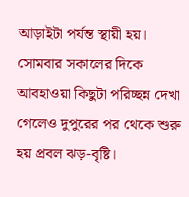আড়াইটা পর্যন্ত স্থায়ী হয়। সোমবার সকালের দিকে আবহাওয়া কিছুটা পরিচ্ছন্ন দেখা গেলেও দুপুরের পর থেকে শুরু হয় প্রবল ঝড়-বৃষ্টি।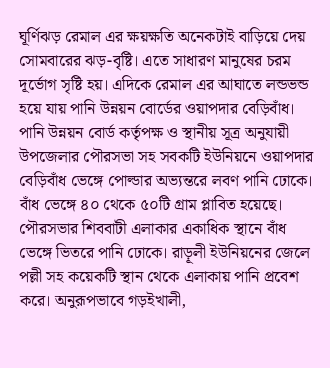ঘূর্ণিঝড় রেমাল এর ক্ষয়ক্ষতি অনেকটাই বাড়িয়ে দেয় সোমবারের ঝড়-বৃষ্টি। এতে সাধারণ মানুষের চরম দূর্ভোগ সৃষ্টি হয়। এদিকে রেমাল এর আঘাতে লন্ডভন্ড হয়ে যায় পানি উন্নয়ন বোর্ডের ওয়াপদার বেড়িবাঁধ। পানি উন্নয়ন বোর্ড কর্তৃপক্ষ ও স্থানীয় সূত্র অনুযায়ী উপজেলার পৌরসভা সহ সবকটি ইউনিয়নে ওয়াপদার বেড়িবাঁধ ভেঙ্গে পোল্ডার অভ্যন্তরে লবণ পানি ঢোকে। বাঁধ ভেঙ্গে ৪০ থেকে ৫০টি গ্রাম প্লাবিত হয়েছে। পৌরসভার শিববাটী এলাকার একাধিক স্থানে বাঁধ ভেঙ্গে ভিতরে পানি ঢোকে। রাড়ূলী ইউনিয়নের জেলে পল্লী সহ কয়েকটি স্থান থেকে এলাকায় পানি প্রবেশ করে। অনুরূপভাবে গড়ইখালী,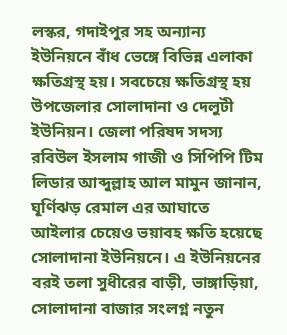লস্কর, গদাইপুর সহ অন্যান্য ইউনিয়নে বাঁধ ভেঙ্গে বিভিন্ন এলাকা ক্ষতিগ্রস্থ হয়। সবচেয়ে ক্ষতিগ্রস্থ হয় উপজেলার সোলাদানা ও দেলুটী ইউনিয়ন। জেলা পরিষদ সদস্য রবিউল ইসলাম গাজী ও সিপিপি টিম লিডার আব্দুল্লাহ আল মামুন জানান, ঘূর্ণিঝড় রেমাল এর আঘাতে আইলার চেয়েও ভয়াবহ ক্ষতি হয়েছে সোলাদানা ইউনিয়নে। এ ইউনিয়নের বরই তলা সুধীরের বাড়ী, ভাঙ্গাড়িয়া, সোলাদানা বাজার সংলগ্ন নতুন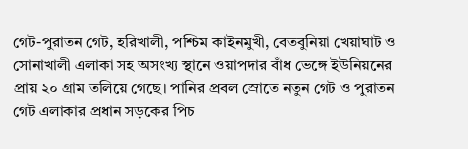গেট-পুরাতন গেট, হরিখালী, পশ্চিম কাইনমুখী, বেতবুনিয়া খেয়াঘাট ও সোনাখালী এলাকা সহ অসংখ্য স্থানে ওয়াপদার বাঁধ ভেঙ্গে ইউনিয়নের প্রায় ২০ গ্রাম তলিয়ে গেছে। পানির প্রবল স্রোতে নতুন গেট ও পুরাতন গেট এলাকার প্রধান সড়কের পিচ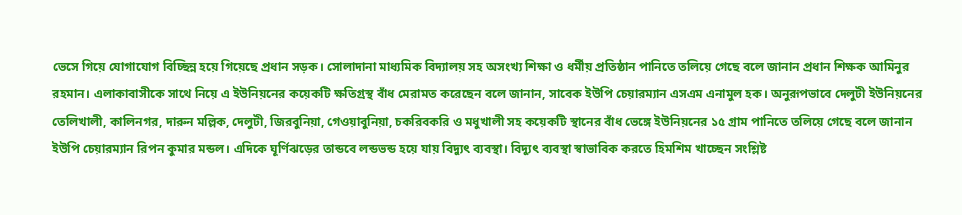ভেসে গিয়ে যোগাযোগ বিচ্ছিন্ন হয়ে গিয়েছে প্রধান সড়ক। সোলাদানা মাধ্যমিক বিদ্যালয় সহ অসংখ্য শিক্ষা ও ধর্মীয় প্রতিষ্ঠান পানিতে তলিয়ে গেছে বলে জানান প্রধান শিক্ষক আমিনুর রহমান। এলাকাবাসীকে সাথে নিয়ে এ ইউনিয়নের কয়েকটি ক্ষতিগ্রস্থ বাঁধ মেরামত করেছেন বলে জানান, সাবেক ইউপি চেয়ারম্যান এসএম এনামুল হক। অনুরূপভাবে দেলুটী ইউনিয়নের তেলিখালী, কালিনগর, দারুন মল্লিক, দেলুটী, জিরবুনিয়া, গেওয়াবুনিয়া, চকরিবকরি ও মধুখালী সহ কয়েকটি স্থানের বাঁধ ভেঙ্গে ইউনিয়নের ১৫ গ্রাম পানিতে তলিয়ে গেছে বলে জানান ইউপি চেয়ারম্যান রিপন কুমার মন্ডল। এদিকে ঘূর্ণিঝড়ের তান্ডবে লন্ডভন্ড হয়ে যায় বিদ্যুৎ ব্যবস্থা। বিদ্যুৎ ব্যবস্থা স্বাভাবিক করতে হিমশিম খাচ্ছেন সংশ্লিষ্ট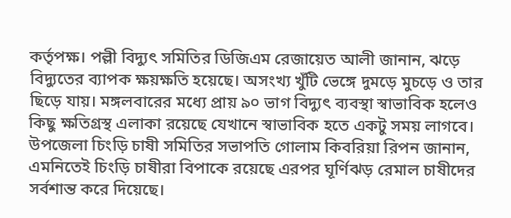কর্তৃপক্ষ। পল্লী বিদ্যুৎ সমিতির ডিজিএম রেজায়েত আলী জানান, ঝড়ে বিদ্যুতের ব্যাপক ক্ষয়ক্ষতি হয়েছে। অসংখ্য খুঁটি ভেঙ্গে দুমড়ে মুচড়ে ও তার ছিড়ে যায়। মঙ্গলবারের মধ্যে প্রায় ৯০ ভাগ বিদ্যুৎ ব্যবস্থা স্বাভাবিক হলেও কিছু ক্ষতিগ্রস্থ এলাকা রয়েছে যেখানে স্বাভাবিক হতে একটু সময় লাগবে। উপজেলা চিংড়ি চাষী সমিতির সভাপতি গোলাম কিবরিয়া রিপন জানান, এমনিতেই চিংড়ি চাষীরা বিপাকে রয়েছে এরপর ঘূর্ণিঝড় রেমাল চাষীদের সর্বশান্ত করে দিয়েছে।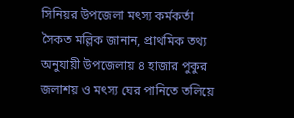সিনিয়র উপজেলা মৎস্য কর্মকর্তা সৈকত মল্লিক জানান, প্রাথমিক তথ্য অনুযায়ী উপজেলায় ৪ হাজার পুকুর জলাশয় ও মৎস্য ঘের পানিতে তলিয়ে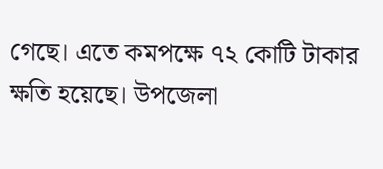গেছে। এতে কমপক্ষে ৭২ কোটি টাকার ক্ষতি হয়েছে। উপজেলা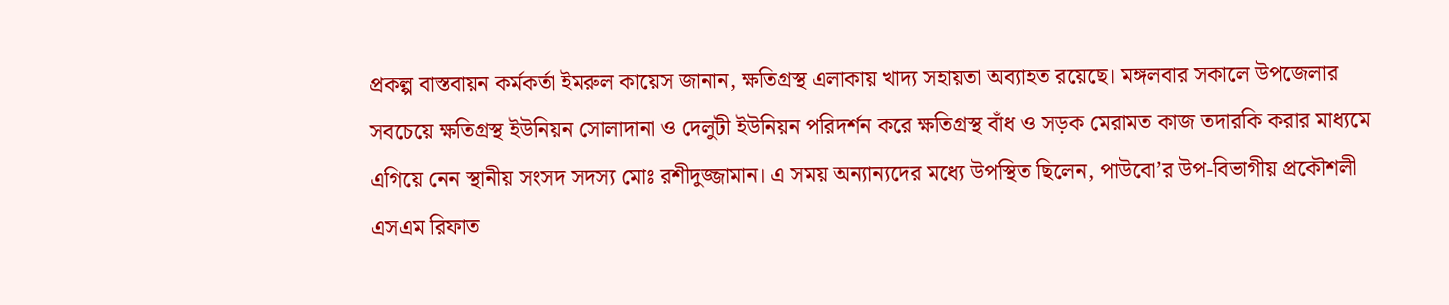প্রকল্প বাস্তবায়ন কর্মকর্তা ইমরুল কায়েস জানান, ক্ষতিগ্রস্থ এলাকায় খাদ্য সহায়তা অব্যাহত রয়েছে। মঙ্গলবার সকালে উপজেলার সবচেয়ে ক্ষতিগ্রস্থ ইউনিয়ন সোলাদানা ও দেলুটী ইউনিয়ন পরিদর্শন করে ক্ষতিগ্রস্থ বাঁধ ও সড়ক মেরামত কাজ তদারকি করার মাধ্যমে এগিয়ে নেন স্থানীয় সংসদ সদস্য মোঃ রশীদুজ্জামান। এ সময় অন্যান্যদের মধ্যে উপস্থিত ছিলেন, পাউবো’র উপ-বিভাগীয় প্রকৌশলী এসএম রিফাত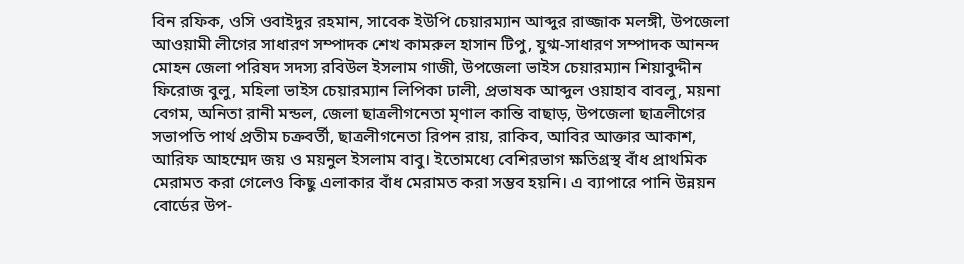বিন রফিক, ওসি ওবাইদুর রহমান, সাবেক ইউপি চেয়ারম্যান আব্দুর রাজ্জাক মলঙ্গী, উপজেলা আওয়ামী লীগের সাধারণ সম্পাদক শেখ কামরুল হাসান টিপু, যুগ্ম-সাধারণ সম্পাদক আনন্দ মোহন জেলা পরিষদ সদস্য রবিউল ইসলাম গাজী, উপজেলা ভাইস চেয়ারম্যান শিয়াবুদ্দীন ফিরোজ বুলু, মহিলা ভাইস চেয়ারম্যান লিপিকা ঢালী, প্রভাষক আব্দুল ওয়াহাব বাবলু, ময়না বেগম, অনিতা রানী মন্ডল, জেলা ছাত্রলীগনেতা মৃণাল কান্তি বাছাড়, উপজেলা ছাত্রলীগের সভাপতি পার্থ প্রতীম চক্রবর্তী, ছাত্রলীগনেতা রিপন রায়, রাকিব, আবির আক্তার আকাশ, আরিফ আহম্মেদ জয় ও ময়নুল ইসলাম বাবু। ইতোমধ্যে বেশিরভাগ ক্ষতিগ্রস্থ বাঁধ প্রাথমিক মেরামত করা গেলেও কিছু এলাকার বাঁধ মেরামত করা সম্ভব হয়নি। এ ব্যাপারে পানি উন্নয়ন বোর্ডের উপ-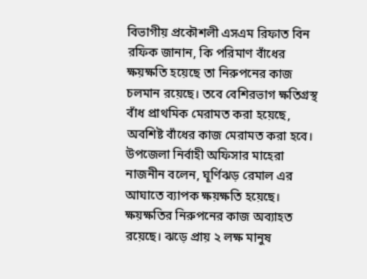বিভাগীয় প্রকৌশলী এসএম রিফাত বিন রফিক জানান, কি পরিমাণ বাঁধের ক্ষয়ক্ষতি হয়েছে তা নিরুপনের কাজ চলমান রয়েছে। তবে বেশিরভাগ ক্ষতিগ্রস্থ বাঁধ প্রাথমিক মেরামত করা হয়েছে, অবশিষ্ট বাঁধের কাজ মেরামত করা হবে। উপজেলা নির্বাহী অফিসার মাহেরা নাজনীন বলেন, ঘূর্ণিঝড় রেমাল এর আঘাতে ব্যাপক ক্ষয়ক্ষতি হয়েছে। ক্ষয়ক্ষতির নিরুপনের কাজ অব্যাহত রয়েছে। ঝড়ে প্রায় ২ লক্ষ মানুষ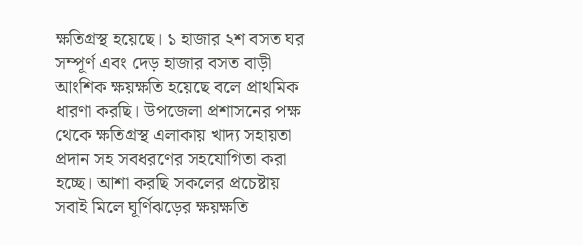ক্ষতিগ্রস্থ হয়েছে। ১ হাজার ২শ বসত ঘর সম্পূর্ণ এবং দেড় হাজার বসত বাড়ী আংশিক ক্ষয়ক্ষতি হয়েছে বলে প্রাথমিক ধারণা করছি। উপজেলা প্রশাসনের পক্ষ থেকে ক্ষতিগ্রস্থ এলাকায় খাদ্য সহায়তা প্রদান সহ সবধরণের সহযোগিতা করা হচ্ছে। আশা করছি সকলের প্রচেষ্টায় সবাই মিলে ঘূর্ণিঝড়ের ক্ষয়ক্ষতি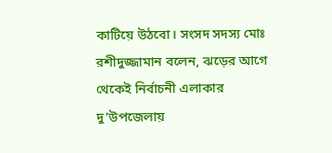কাটিয়ে উঠবো। সংসদ সদস্য মোঃ রশীদুজ্জামান বলেন, ঝড়ের আগে থেকেই নির্বাচনী এলাকার দু’উপজেলায়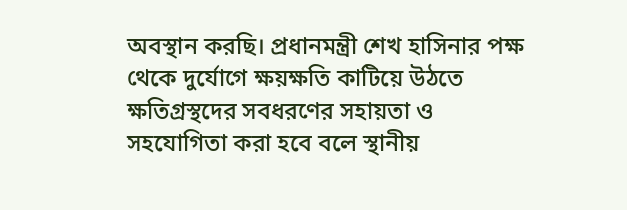অবস্থান করছি। প্রধানমন্ত্রী শেখ হাসিনার পক্ষ থেকে দুর্যোগে ক্ষয়ক্ষতি কাটিয়ে উঠতে ক্ষতিগ্রস্থদের সবধরণের সহায়তা ও সহযোগিতা করা হবে বলে স্থানীয়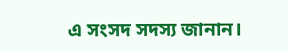এ সংসদ সদস্য জানান।